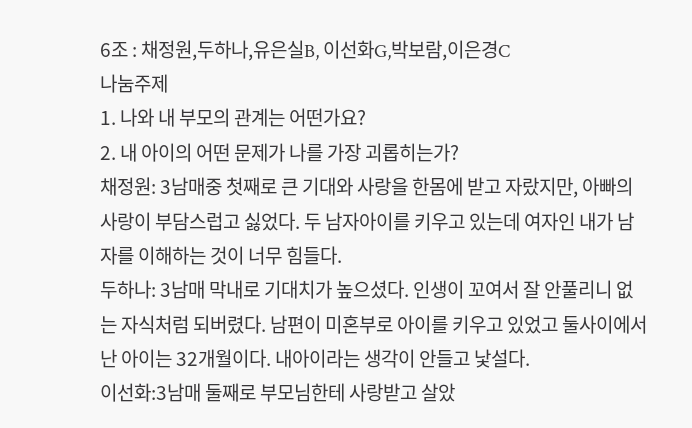6조 : 채정원,두하나,유은실B, 이선화G,박보람,이은경C
나눔주제
1. 나와 내 부모의 관계는 어떤가요?
2. 내 아이의 어떤 문제가 나를 가장 괴롭히는가?
채정원: 3남매중 첫째로 큰 기대와 사랑을 한몸에 받고 자랐지만, 아빠의 사랑이 부담스럽고 싫었다. 두 남자아이를 키우고 있는데 여자인 내가 남자를 이해하는 것이 너무 힘들다.
두하나: 3남매 막내로 기대치가 높으셨다. 인생이 꼬여서 잘 안풀리니 없는 자식처럼 되버렸다. 남편이 미혼부로 아이를 키우고 있었고 둘사이에서 난 아이는 32개월이다. 내아이라는 생각이 안들고 낯설다.
이선화:3남매 둘째로 부모님한테 사랑받고 살았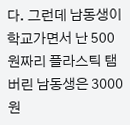다. 그런데 남동생이 학교가면서 난 500원짜리 플라스틱 탬버린 남동생은 3000원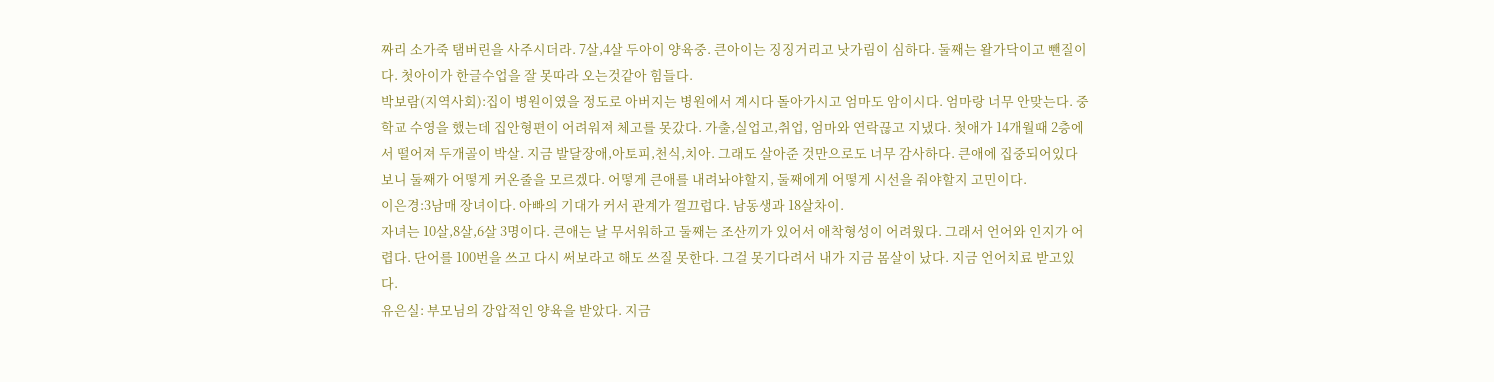짜리 소가죽 탬버린을 사주시더라. 7살,4살 두아이 양육중. 큰아이는 징징거리고 낫가림이 심하다. 둘째는 왈가닥이고 뺀질이다. 첫아이가 한글수업을 잘 못따라 오는것같아 힘들다.
박보람(지역사회):집이 병원이였을 정도로 아버지는 병원에서 계시다 돌아가시고 엄마도 암이시다. 엄마랑 너무 안맞는다. 중학교 수영을 했는데 집안형편이 어려워져 체고를 못갔다. 가출,실업고,취업, 엄마와 연락끊고 지냈다. 첫애가 14개월때 2층에서 떨어져 두개골이 박살. 지금 발달장애,아토피,천식,치아. 그래도 살아준 것만으로도 너무 감사하다. 큰애에 집중되어있다보니 둘째가 어떻게 커온줄을 모르겠다. 어떻게 큰애를 내려놔야할지, 둘째에게 어떻게 시선을 줘야할지 고민이다.
이은경:3남매 장녀이다. 아빠의 기대가 커서 관계가 껄끄럽다. 남동생과 18살차이.
자녀는 10살,8살,6살 3명이다. 큰애는 날 무서워하고 둘째는 조산끼가 있어서 애착형성이 어려웠다. 그래서 언어와 인지가 어렵다. 단어를 100번을 쓰고 다시 써보라고 해도 쓰질 못한다. 그걸 못기다려서 내가 지금 몸살이 났다. 지금 언어치료 받고있다.
유은실: 부모님의 강압적인 양육을 받았다. 지금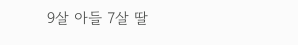9살 아들 7살 딸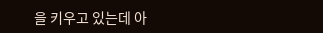을 키우고 있는데 아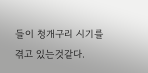들이 청개구리 시기를 겪고 있는것같다.